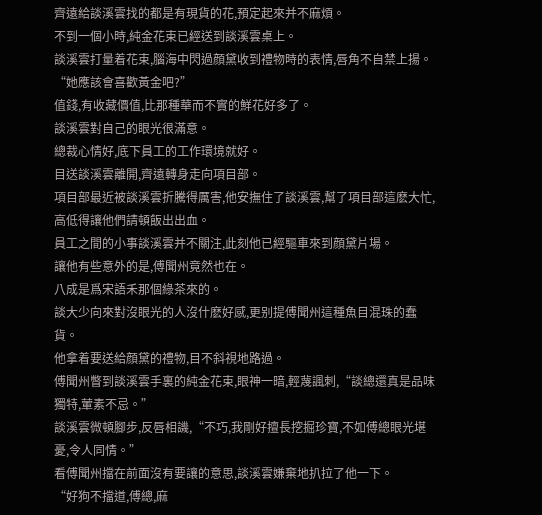齊遠給談溪雲找的都是有現貨的花,預定起來并不麻煩。
不到一個小時,純金花束已經送到談溪雲桌上。
談溪雲打量着花束,腦海中閃過顔黛收到禮物時的表情,唇角不自禁上揚。
“她應該會喜歡黃金吧?”
值錢,有收藏價值,比那種華而不實的鮮花好多了。
談溪雲對自己的眼光很滿意。
總裁心情好,底下員工的工作環境就好。
目送談溪雲離開,齊遠轉身走向項目部。
項目部最近被談溪雲折騰得厲害,他安撫住了談溪雲,幫了項目部這麽大忙,高低得讓他們請頓飯出出血。
員工之間的小事談溪雲并不關注,此刻他已經驅車來到顔黛片場。
讓他有些意外的是,傅聞州竟然也在。
八成是爲宋語禾那個綠茶來的。
談大少向來對沒眼光的人沒什麽好感,更别提傅聞州這種魚目混珠的蠢貨。
他拿着要送給顔黛的禮物,目不斜視地路過。
傅聞州瞥到談溪雲手裏的純金花束,眼神一暗,輕蔑諷刺,“談總還真是品味獨特,葷素不忌。”
談溪雲微頓腳步,反唇相譏,“不巧,我剛好擅長挖掘珍寶,不如傅總眼光堪憂,令人同情。”
看傅聞州擋在前面沒有要讓的意思,談溪雲嫌棄地扒拉了他一下。
“好狗不擋道,傅總,麻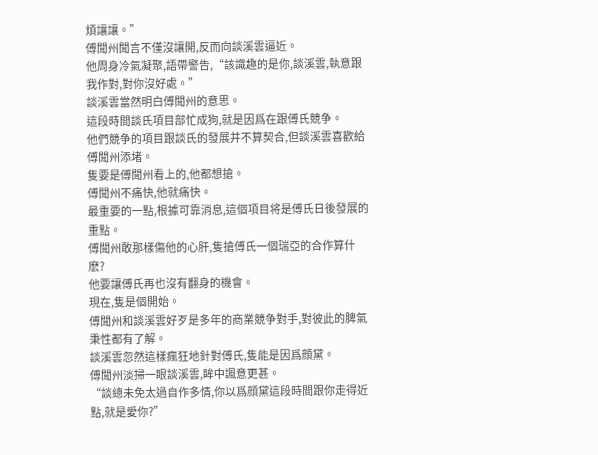煩讓讓。”
傅聞州聞言不僅沒讓開,反而向談溪雲逼近。
他周身冷氣凝聚,語帶警告,“該識趣的是你,談溪雲,執意跟我作對,對你沒好處。”
談溪雲當然明白傅聞州的意思。
這段時間談氏項目部忙成狗,就是因爲在跟傅氏競争。
他們競争的項目跟談氏的發展并不算契合,但談溪雲喜歡給傅聞州添堵。
隻要是傅聞州看上的,他都想搶。
傅聞州不痛快,他就痛快。
最重要的一點,根據可靠消息,這個項目将是傅氏日後發展的重點。
傅聞州敢那樣傷他的心肝,隻搶傅氏一個瑞亞的合作算什麽?
他要讓傅氏再也沒有翻身的機會。
現在,隻是個開始。
傅聞州和談溪雲好歹是多年的商業競争對手,對彼此的脾氣秉性都有了解。
談溪雲忽然這樣瘋狂地針對傅氏,隻能是因爲顔黛。
傅聞州淡掃一眼談溪雲,眸中諷意更甚。
“談總未免太過自作多情,你以爲顔黛這段時間跟你走得近點,就是愛你?”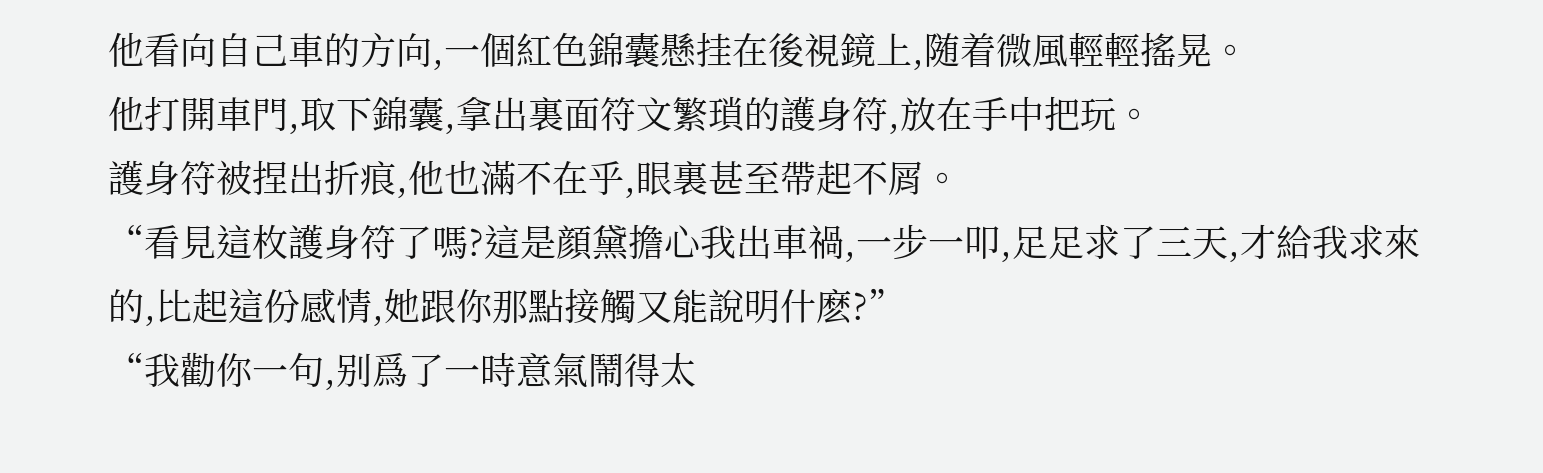他看向自己車的方向,一個紅色錦囊懸挂在後視鏡上,随着微風輕輕搖晃。
他打開車門,取下錦囊,拿出裏面符文繁瑣的護身符,放在手中把玩。
護身符被捏出折痕,他也滿不在乎,眼裏甚至帶起不屑。
“看見這枚護身符了嗎?這是顔黛擔心我出車禍,一步一叩,足足求了三天,才給我求來的,比起這份感情,她跟你那點接觸又能說明什麽?”
“我勸你一句,别爲了一時意氣鬧得太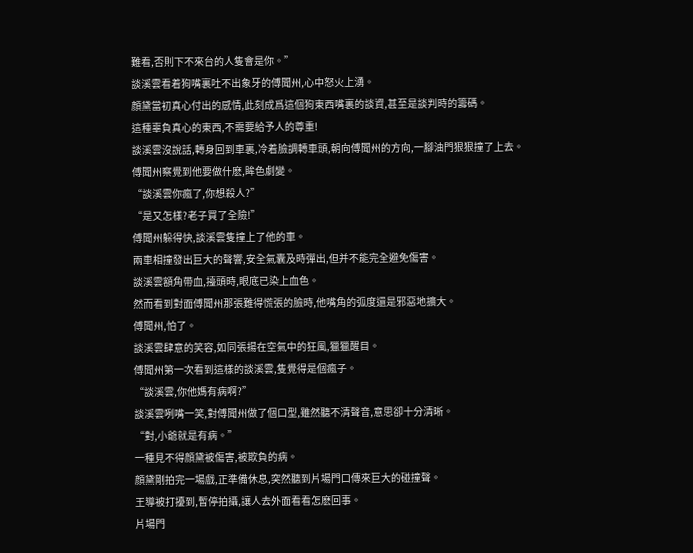難看,否則下不來台的人隻會是你。”
談溪雲看着狗嘴裏吐不出象牙的傅聞州,心中怒火上湧。
顔黛當初真心付出的感情,此刻成爲這個狗東西嘴裏的談資,甚至是談判時的籌碼。
這種辜負真心的東西,不需要給予人的尊重!
談溪雲沒說話,轉身回到車裏,冷着臉調轉車頭,朝向傅聞州的方向,一腳油門狠狠撞了上去。
傅聞州察覺到他要做什麽,眸色劇變。
“談溪雲你瘋了,你想殺人?”
“是又怎樣?老子買了全險!”
傅聞州躲得快,談溪雲隻撞上了他的車。
兩車相撞發出巨大的聲響,安全氣囊及時彈出,但并不能完全避免傷害。
談溪雲額角帶血,擡頭時,眼底已染上血色。
然而看到對面傅聞州那張難得慌張的臉時,他嘴角的弧度還是邪惡地擴大。
傅聞州,怕了。
談溪雲肆意的笑容,如同張揚在空氣中的狂風,獵獵醒目。
傅聞州第一次看到這樣的談溪雲,隻覺得是個瘋子。
“談溪雲,你他媽有病啊?”
談溪雲咧嘴一笑,對傅聞州做了個口型,雖然聽不清聲音,意思卻十分清晰。
“對,小爺就是有病。”
一種見不得顔黛被傷害,被欺負的病。
顔黛剛拍完一場戲,正準備休息,突然聽到片場門口傳來巨大的碰撞聲。
王導被打擾到,暫停拍攝,讓人去外面看看怎麽回事。
片場門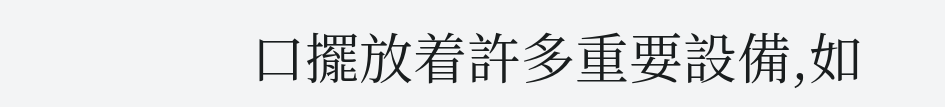口擺放着許多重要設備,如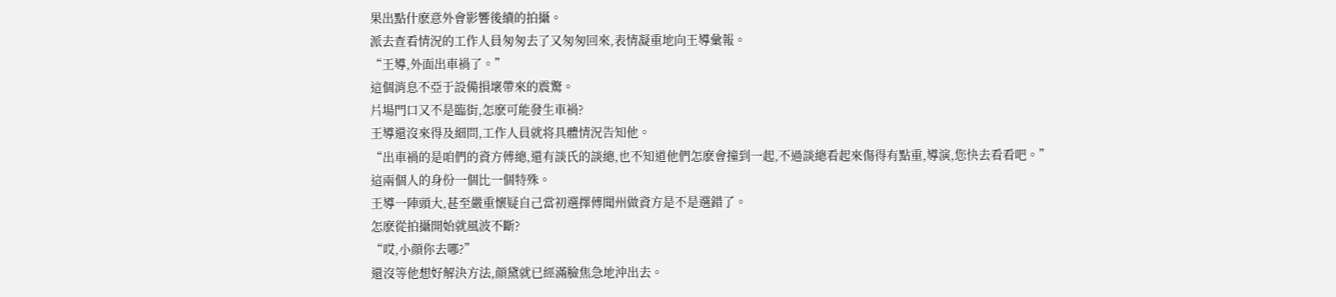果出點什麽意外會影響後續的拍攝。
派去查看情況的工作人員匆匆去了又匆匆回來,表情凝重地向王導彙報。
“王導,外面出車禍了。”
這個消息不亞于設備損壞帶來的震驚。
片場門口又不是臨街,怎麽可能發生車禍?
王導還沒來得及細問,工作人員就将具體情況告知他。
“出車禍的是咱們的資方傅總,還有談氏的談總,也不知道他們怎麽會撞到一起,不過談總看起來傷得有點重,導演,您快去看看吧。”
這兩個人的身份一個比一個特殊。
王導一陣頭大,甚至嚴重懷疑自己當初選擇傅聞州做資方是不是選錯了。
怎麽從拍攝開始就風波不斷?
“哎,小顔你去哪?”
還沒等他想好解決方法,顔黛就已經滿臉焦急地沖出去。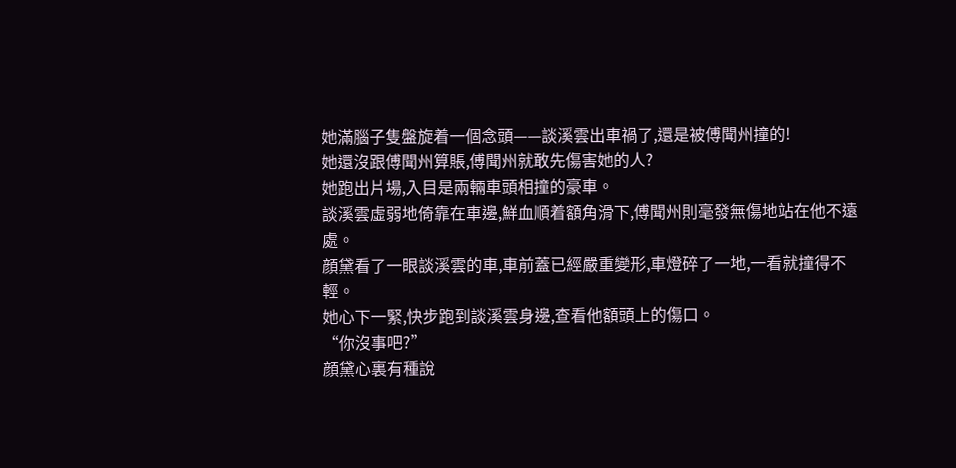她滿腦子隻盤旋着一個念頭——談溪雲出車禍了,還是被傅聞州撞的!
她還沒跟傅聞州算賬,傅聞州就敢先傷害她的人?
她跑出片場,入目是兩輛車頭相撞的豪車。
談溪雲虛弱地倚靠在車邊,鮮血順着額角滑下,傅聞州則毫發無傷地站在他不遠處。
顔黛看了一眼談溪雲的車,車前蓋已經嚴重變形,車燈碎了一地,一看就撞得不輕。
她心下一緊,快步跑到談溪雲身邊,查看他額頭上的傷口。
“你沒事吧?”
顔黛心裏有種說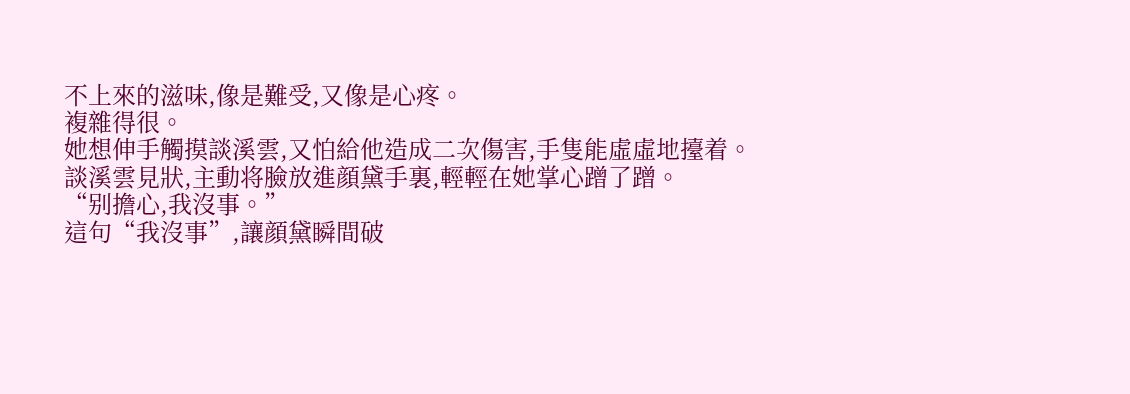不上來的滋味,像是難受,又像是心疼。
複雜得很。
她想伸手觸摸談溪雲,又怕給他造成二次傷害,手隻能虛虛地擡着。
談溪雲見狀,主動将臉放進顔黛手裏,輕輕在她掌心蹭了蹭。
“别擔心,我沒事。”
這句“我沒事”,讓顔黛瞬間破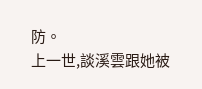防。
上一世,談溪雲跟她被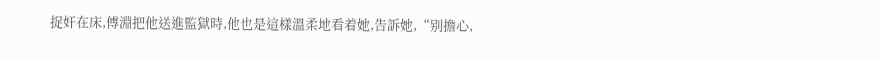捉奸在床,傅淵把他送進監獄時,他也是這樣溫柔地看着她,告訴她,“别擔心,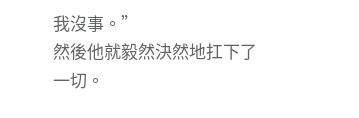我沒事。”
然後他就毅然決然地扛下了一切。